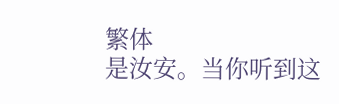繁体
是汝安。当你听到这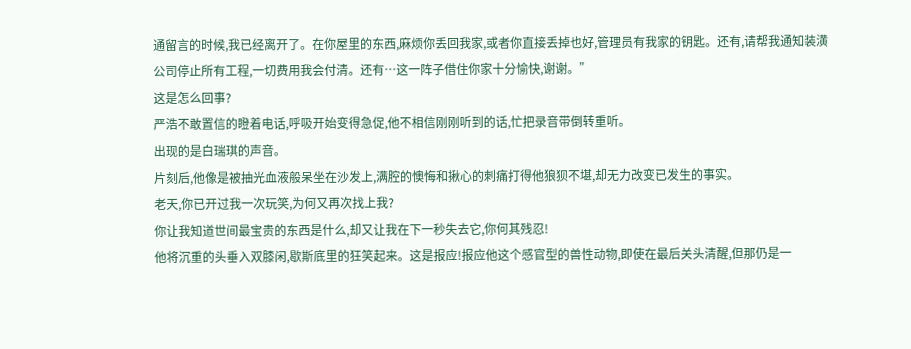通留言的时候,我已经离开了。在你屋里的东西,麻烦你丢回我家,或者你直接丢掉也好,管理员有我家的钥匙。还有,请帮我通知装潢公司停止所有工程,一切费用我会付清。还有…这一阵子借住你家十分愉快,谢谢。”
这是怎么回事?
严浩不敢置信的瞪着电话,呼吸开始变得急促,他不相信刚刚听到的话,忙把录音带倒转重听。
出现的是白瑞琪的声音。
片刻后,他像是被抽光血液般呆坐在沙发上,满腔的懊悔和揪心的刺痛打得他狼狈不堪,却无力改变已发生的事实。
老天,你已开过我一次玩笑,为何又再次找上我?
你让我知道世间最宝贵的东西是什么,却又让我在下一秒失去它,你何其残忍!
他将沉重的头垂入双膝闲,歇斯底里的狂笑起来。这是报应!报应他这个感官型的兽性动物,即使在最后关头清醒,但那仍是一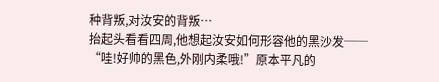种背叛,对汝安的背叛…
抬起头看看四周,他想起汝安如何形容他的黑沙发──
“哇!好帅的黑色,外刚内柔哦!”原本平凡的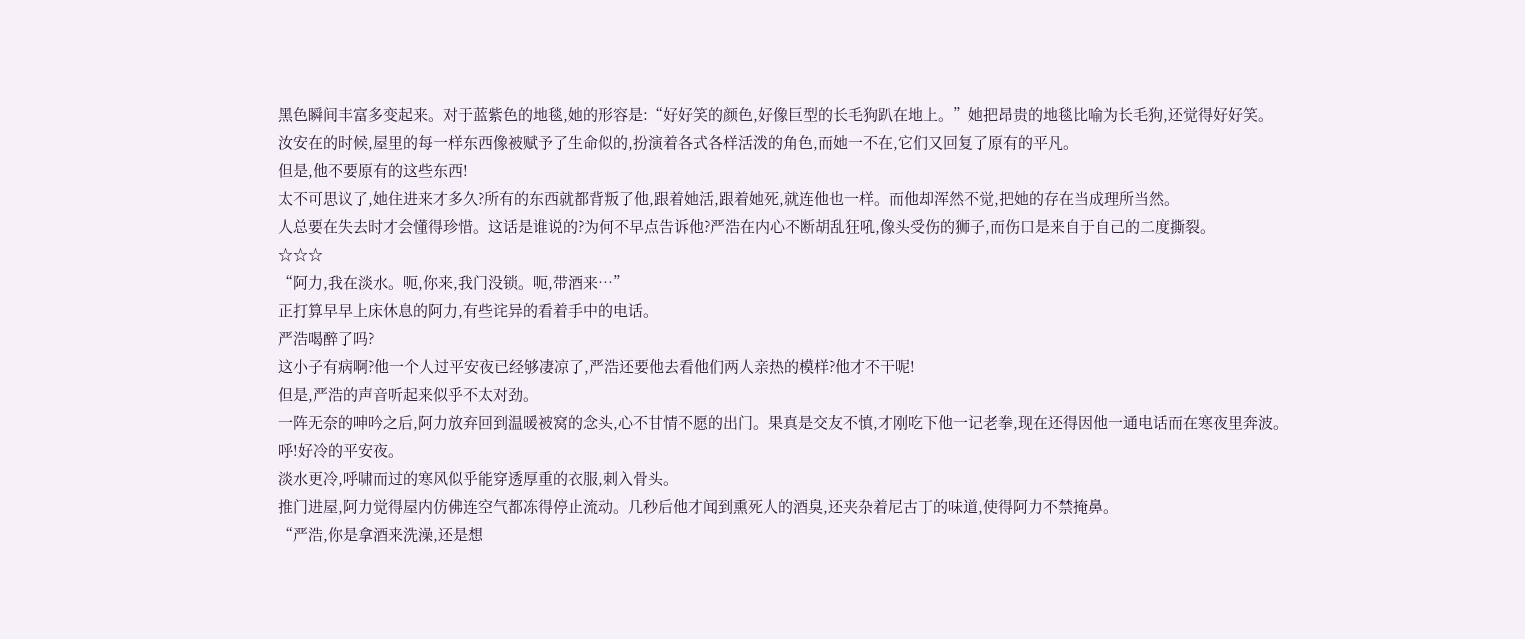黑色瞬间丰富多变起来。对于蓝紫色的地毯,她的形容是:“好好笑的颜色,好像巨型的长毛狗趴在地上。”她把昂贵的地毯比喻为长毛狗,还觉得好好笑。
汝安在的时候,屋里的每一样东西像被赋予了生命似的,扮演着各式各样活泼的角色,而她一不在,它们又回复了原有的平凡。
但是,他不要原有的这些东西!
太不可思议了,她住进来才多久?所有的东西就都背叛了他,跟着她活,跟着她死,就连他也一样。而他却浑然不觉,把她的存在当成理所当然。
人总要在失去时才会懂得珍惜。这话是谁说的?为何不早点告诉他?严浩在内心不断胡乱狂吼,像头受伤的狮子,而伤口是来自于自己的二度撕裂。
☆☆☆
“阿力,我在淡水。呃,你来,我门没锁。呃,带酒来…”
正打算早早上床休息的阿力,有些诧异的看着手中的电话。
严浩喝醉了吗?
这小子有病啊?他一个人过平安夜已经够凄凉了,严浩还要他去看他们两人亲热的模样?他才不干呢!
但是,严浩的声音听起来似乎不太对劲。
一阵无奈的呻吟之后,阿力放弃回到温暖被窝的念头,心不甘情不愿的出门。果真是交友不慎,才刚吃下他一记老拳,现在还得因他一通电话而在寒夜里奔波。
呼!好冷的平安夜。
淡水更冷,呼啸而过的寒风似乎能穿透厚重的衣服,刺入骨头。
推门进屋,阿力觉得屋内仿佛连空气都冻得停止流动。几秒后他才闻到熏死人的酒臭,还夹杂着尼古丁的味道,使得阿力不禁掩鼻。
“严浩,你是拿酒来洗澡,还是想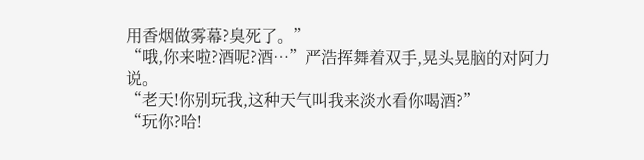用香烟做雾幕?臭死了。”
“哦,你来啦?酒呢?酒…”严浩挥舞着双手,晃头晃脑的对阿力说。
“老天!你别玩我,这种天气叫我来淡水看你喝酒?”
“玩你?哈!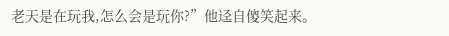老天是在玩我,怎么会是玩你?”他迳自傻笑起来。